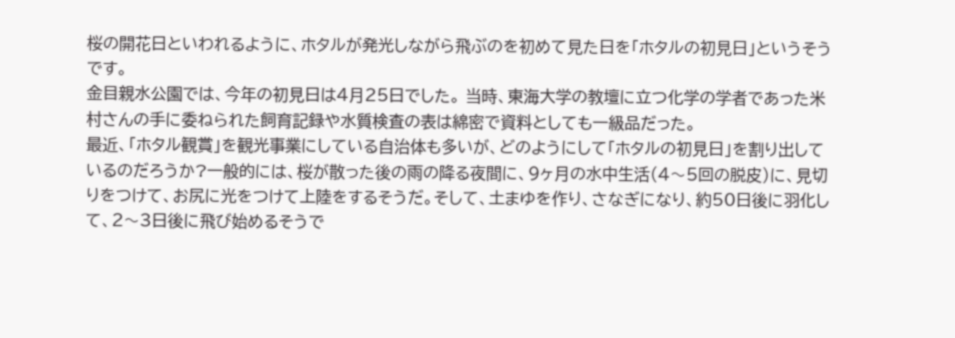桜の開花日といわれるように、ホタルが発光しながら飛ぶのを初めて見た日を「ホタルの初見日」というそうです。
金目親水公園では、今年の初見日は4月25日でした。 当時、東海大学の教壇に立つ化学の学者であった米村さんの手に委ねられた飼育記録や水質検査の表は綿密で資料としても一級品だった。
最近、「ホタル観賞」を観光事業にしている自治体も多いが、どのようにして「ホタルの初見日」を割り出しているのだろうか?一般的には、桜が散った後の雨の降る夜間に、9ヶ月の水中生活(4〜5回の脱皮)に、見切りをつけて、お尻に光をつけて上陸をするそうだ。そして、土まゆを作り、さなぎになり、約50日後に羽化して、2〜3日後に飛び始めるそうで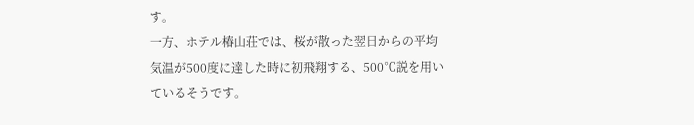す。
一方、ホテル椿山荘では、桜が散った翌日からの平均気温が500度に達した時に初飛翔する、500℃説を用いているそうです。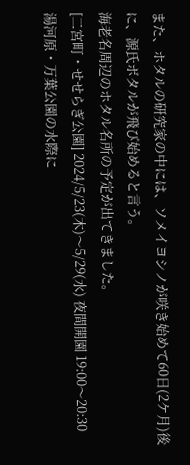また、ホタルの研究家の中には、ソメイヨシノが咲き始めて60日(2ケ月)後に、源氏ボタルが飛び始めると言う。
海老名周辺のホタル名所の予定が出てきました。
[二宮町・せせらぎ公園] 2024/5/23(木)〜5/29(水) 夜間開園 19:00〜20:30
湯河原・万葉公園の水際に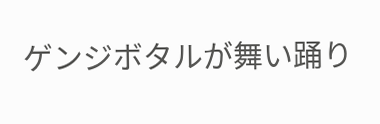ゲンジボタルが舞い踊り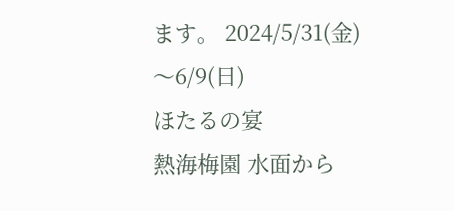ます。 2024/5/31(金)〜6/9(日)
ほたるの宴
熱海梅園 水面から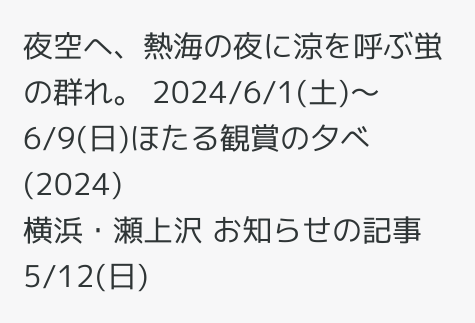夜空へ、熱海の夜に涼を呼ぶ蛍の群れ。 2024/6/1(土)〜6/9(日)ほたる観賞の夕べ(2024)
横浜・瀬上沢 お知らせの記事 5/12(日)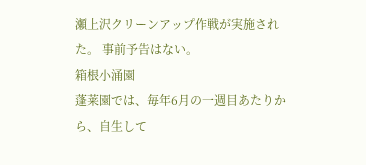瀬上沢クリーンアップ作戦が実施された。 事前予告はない。
箱根小涌園
蓬莱園では、毎年6月の一週目あたりから、自生して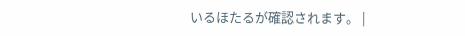いるほたるが確認されます。 |